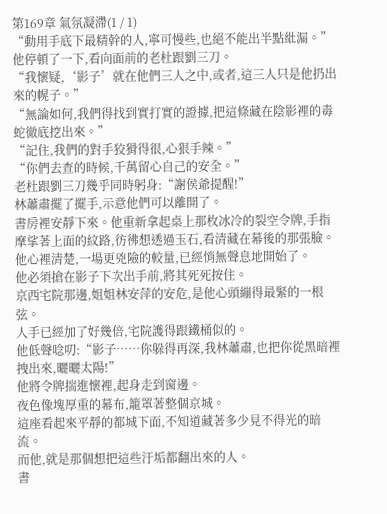第169章 氣氛凝滯(1 / 1)
“動用手底下最精幹的人,寧可慢些,也絕不能出半點紕漏。”
他停頓了一下,看向面前的老杜跟劉三刀。
“我懷疑,‘影子’就在他們三人之中,或者,這三人只是他扔出來的幌子。”
“無論如何,我們得找到實打實的證據,把這條藏在陰影裡的毒蛇徹底挖出來。”
“記住,我們的對手狡猾得很,心狠手辣。”
“你們去查的時候,千萬留心自己的安全。”
老杜跟劉三刀幾乎同時躬身:“謝侯爺提醒!”
林蕭肅擺了擺手,示意他們可以離開了。
書房裡安靜下來。他重新拿起桌上那枚冰冷的裂空令牌,手指摩挲著上面的紋路,彷彿想透過玉石,看清藏在幕後的那張臉。
他心裡清楚,一場更兇險的較量,已經悄無聲息地開始了。
他必須搶在影子下次出手前,將其死死按住。
京西宅院那邊,姐姐林安萍的安危,是他心頭繃得最緊的一根弦。
人手已經加了好幾倍,宅院護得跟鐵桶似的。
他低聲唸叨:“影子……你躲得再深,我林蕭肅,也把你從黑暗裡拽出來,曬曬太陽!”
他將令牌揣進懷裡,起身走到窗邊。
夜色像塊厚重的幕布,籠罩著整個京城。
這座看起來平靜的都城下面,不知道藏著多少見不得光的暗流。
而他,就是那個想把這些汙垢都翻出來的人。
書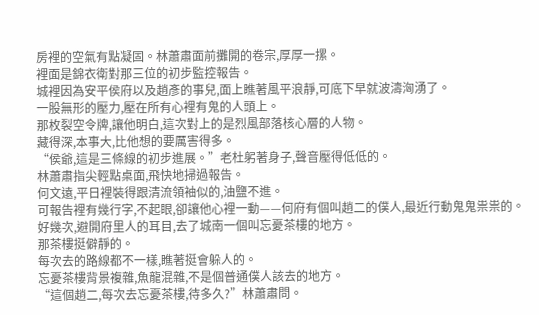房裡的空氣有點凝固。林蕭肅面前攤開的卷宗,厚厚一摞。
裡面是錦衣衛對那三位的初步監控報告。
城裡因為安平侯府以及趙彥的事兒,面上瞧著風平浪靜,可底下早就波濤洶湧了。
一股無形的壓力,壓在所有心裡有鬼的人頭上。
那枚裂空令牌,讓他明白,這次對上的是烈風部落核心層的人物。
藏得深,本事大,比他想的要厲害得多。
“侯爺,這是三條線的初步進展。”老杜躬著身子,聲音壓得低低的。
林蕭肅指尖輕點桌面,飛快地掃過報告。
何文遠,平日裡裝得跟清流領袖似的,油鹽不進。
可報告裡有幾行字,不起眼,卻讓他心裡一動——何府有個叫趙二的僕人,最近行動鬼鬼祟祟的。
好幾次,避開府里人的耳目,去了城南一個叫忘憂茶樓的地方。
那茶樓挺僻靜的。
每次去的路線都不一樣,瞧著挺會躲人的。
忘憂茶樓背景複雜,魚龍混雜,不是個普通僕人該去的地方。
“這個趙二,每次去忘憂茶樓,待多久?”林蕭肅問。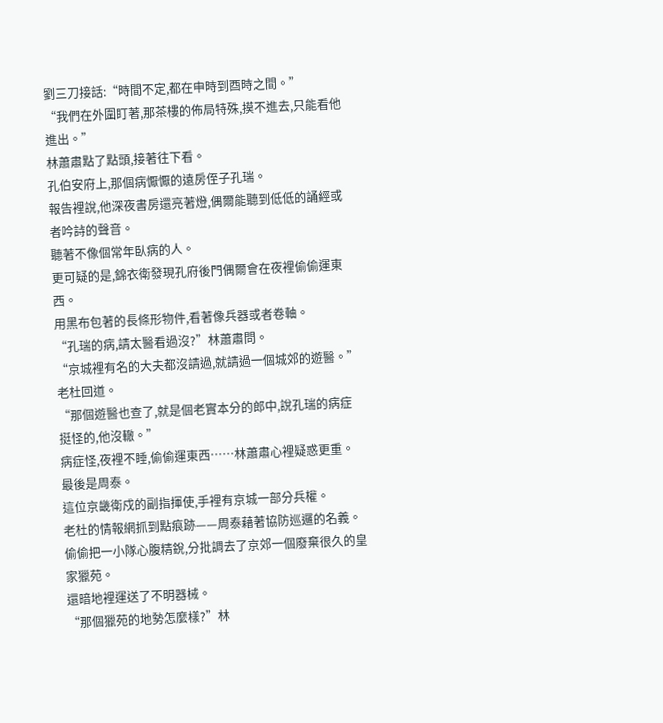劉三刀接話:“時間不定,都在申時到酉時之間。”
“我們在外圍盯著,那茶樓的佈局特殊,摸不進去,只能看他進出。”
林蕭肅點了點頭,接著往下看。
孔伯安府上,那個病懨懨的遠房侄子孔瑞。
報告裡說,他深夜書房還亮著燈,偶爾能聽到低低的誦經或者吟詩的聲音。
聽著不像個常年臥病的人。
更可疑的是,錦衣衛發現孔府後門偶爾會在夜裡偷偷運東西。
用黑布包著的長條形物件,看著像兵器或者卷軸。
“孔瑞的病,請太醫看過沒?”林蕭肅問。
“京城裡有名的大夫都沒請過,就請過一個城郊的遊醫。”老杜回道。
“那個遊醫也查了,就是個老實本分的郎中,說孔瑞的病症挺怪的,他沒轍。”
病症怪,夜裡不睡,偷偷運東西……林蕭肅心裡疑惑更重。
最後是周泰。
這位京畿衛戍的副指揮使,手裡有京城一部分兵權。
老杜的情報網抓到點痕跡——周泰藉著協防巡邏的名義。
偷偷把一小隊心腹精銳,分批調去了京郊一個廢棄很久的皇家獵苑。
還暗地裡運送了不明器械。
“那個獵苑的地勢怎麼樣?”林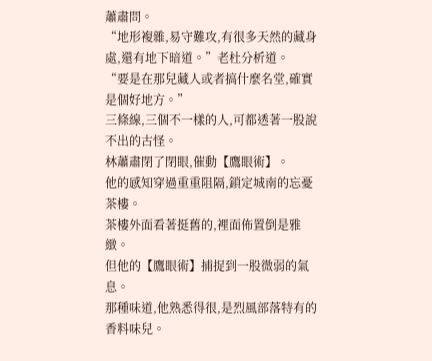蕭肅問。
“地形複雜,易守難攻,有很多天然的藏身處,還有地下暗道。”老杜分析道。
“要是在那兒藏人或者搞什麼名堂,確實是個好地方。”
三條線,三個不一樣的人,可都透著一股說不出的古怪。
林蕭肅閉了閉眼,催動【鷹眼術】。
他的感知穿過重重阻隔,鎖定城南的忘憂茶樓。
茶樓外面看著挺舊的,裡面佈置倒是雅緻。
但他的【鷹眼術】捕捉到一股微弱的氣息。
那種味道,他熟悉得很,是烈風部落特有的香料味兒。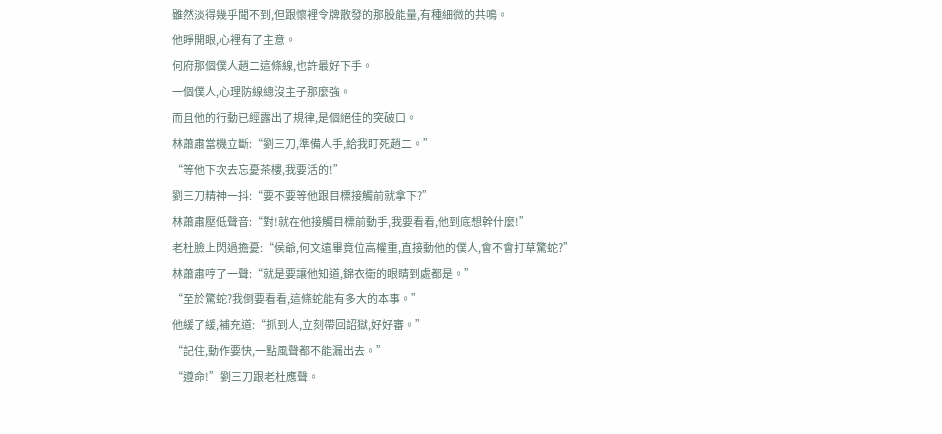雖然淡得幾乎聞不到,但跟懷裡令牌散發的那股能量,有種細微的共鳴。
他睜開眼,心裡有了主意。
何府那個僕人趙二這條線,也許最好下手。
一個僕人,心理防線總沒主子那麼強。
而且他的行動已經露出了規律,是個絕佳的突破口。
林蕭肅當機立斷:“劉三刀,準備人手,給我盯死趙二。”
“等他下次去忘憂茶樓,我要活的!”
劉三刀精神一抖:“要不要等他跟目標接觸前就拿下?”
林蕭肅壓低聲音:“對!就在他接觸目標前動手,我要看看,他到底想幹什麼!”
老杜臉上閃過擔憂:“侯爺,何文遠畢竟位高權重,直接動他的僕人,會不會打草驚蛇?”
林蕭肅哼了一聲:“就是要讓他知道,錦衣衛的眼睛到處都是。”
“至於驚蛇?我倒要看看,這條蛇能有多大的本事。”
他緩了緩,補充道:“抓到人,立刻帶回詔獄,好好審。”
“記住,動作要快,一點風聲都不能漏出去。”
“遵命!”劉三刀跟老杜應聲。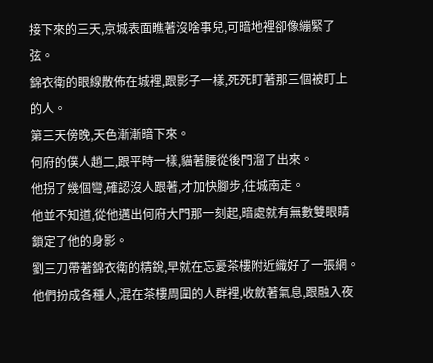接下來的三天,京城表面瞧著沒啥事兒,可暗地裡卻像繃緊了弦。
錦衣衛的眼線散佈在城裡,跟影子一樣,死死盯著那三個被盯上的人。
第三天傍晚,天色漸漸暗下來。
何府的僕人趙二,跟平時一樣,貓著腰從後門溜了出來。
他拐了幾個彎,確認沒人跟著,才加快腳步,往城南走。
他並不知道,從他邁出何府大門那一刻起,暗處就有無數雙眼睛鎖定了他的身影。
劉三刀帶著錦衣衛的精銳,早就在忘憂茶樓附近織好了一張網。
他們扮成各種人,混在茶樓周圍的人群裡,收斂著氣息,跟融入夜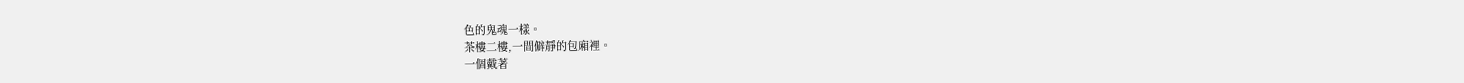色的鬼魂一樣。
茶樓二樓,一間僻靜的包廂裡。
一個戴著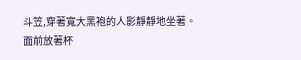斗笠,穿著寬大黑袍的人影靜靜地坐著。
面前放著杯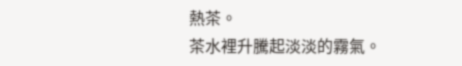熱茶。
茶水裡升騰起淡淡的霧氣。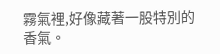霧氣裡,好像藏著一股特別的香氣。